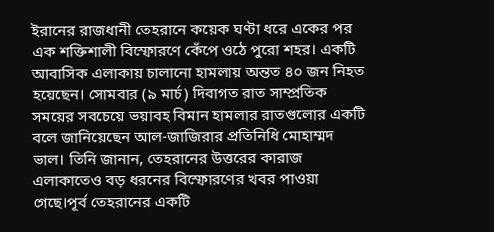ইরানের রাজধানী তেহরানে কয়েক ঘণ্টা ধরে একের পর এক শক্তিশালী বিস্ফোরণে কেঁপে ওঠে পুরো শহর। একটি আবাসিক এলাকায় চালানো হামলায় অন্তত ৪০ জন নিহত হয়েছেন। সোমবার (৯ মার্চ) দিবাগত রাত সাম্প্রতিক সময়ের সবচেয়ে ভয়াবহ বিমান হামলার রাতগুলোর একটি বলে জানিয়েছেন আল-জাজিরার প্রতিনিধি মোহাম্মদ ভাল। তিনি জানান, তেহরানের উত্তরের কারাজ এলাকাতেও বড় ধরনের বিস্ফোরণের খবর পাওয়া গেছে।পূর্ব তেহরানের একটি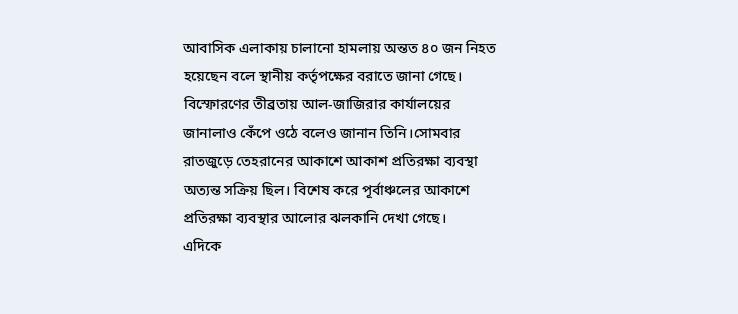আবাসিক এলাকায় চালানো হামলায় অন্তত ৪০ জন নিহত হয়েছেন বলে স্থানীয় কর্তৃপক্ষের বরাতে জানা গেছে।
বিস্ফোরণের তীব্রতায় আল-জাজিরার কার্যালয়ের জানালাও কেঁপে ওঠে বলেও জানান তিনি।সোমবার রাতজুড়ে তেহরানের আকাশে আকাশ প্রতিরক্ষা ব্যবস্থা অত্যন্ত সক্রিয় ছিল। বিশেষ করে পূর্বাঞ্চলের আকাশে প্রতিরক্ষা ব্যবস্থার আলোর ঝলকানি দেখা গেছে।
এদিকে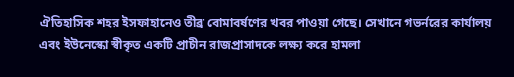ঐতিহাসিক শহর ইসফাহানেও তীব্র বোমাবর্ষণের খবর পাওয়া গেছে। সেখানে গভর্নরের কার্যালয় এবং ইউনেস্কো স্বীকৃত একটি প্রাচীন রাজপ্রাসাদকে লক্ষ্য করে হামলা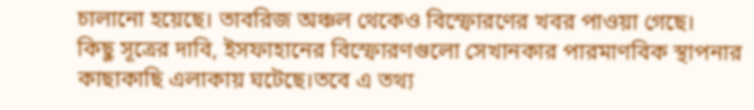চালানো হয়েছে। তাবরিজ অঞ্চল থেকেও বিস্ফোরণের খবর পাওয়া গেছে।
কিছু সূত্রের দাবি, ইসফাহানের বিস্ফোরণগুলো সেখানকার পারমাণবিক স্থাপনার কাছাকাছি এলাকায় ঘটেছে।তবে এ তথ্য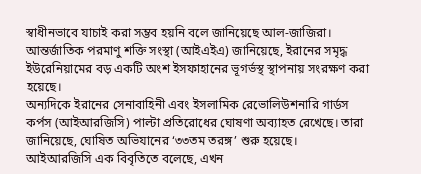স্বাধীনভাবে যাচাই করা সম্ভব হয়নি বলে জানিয়েছে আল-জাজিরা।
আন্তর্জাতিক পরমাণু শক্তি সংস্থা (আইএইএ) জানিয়েছে, ইরানের সমৃদ্ধ ইউরেনিয়ামের বড় একটি অংশ ইসফাহানের ভূগর্ভস্থ স্থাপনায় সংরক্ষণ করা হয়েছে।
অন্যদিকে ইরানের সেনাবাহিনী এবং ইসলামিক রেভোলিউশনারি গার্ডস কর্পস (আইআরজিসি) পাল্টা প্রতিরোধের ঘোষণা অব্যাহত রেখেছে। তারা জানিয়েছে, ঘোষিত অভিযানের ‘৩৩তম তরঙ্গ’ শুরু হয়েছে।
আইআরজিসি এক বিবৃতিতে বলেছে, এখন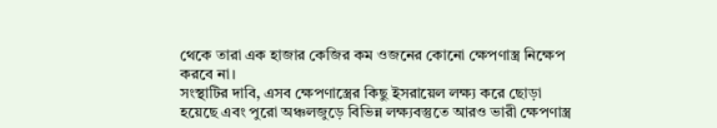থেকে তারা এক হাজার কেজির কম ওজনের কোনো ক্ষেপণাস্ত্র নিক্ষেপ করবে না।
সংস্থাটির দাবি, এসব ক্ষেপণাস্ত্রের কিছু ইসরায়েল লক্ষ্য করে ছোড়া হয়েছে এবং পুরো অঞ্চলজুড়ে বিভিন্ন লক্ষ্যবস্তুতে আরও ভারী ক্ষেপণাস্ত্র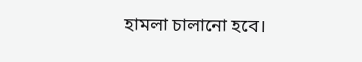হামলা চালানো হবে।